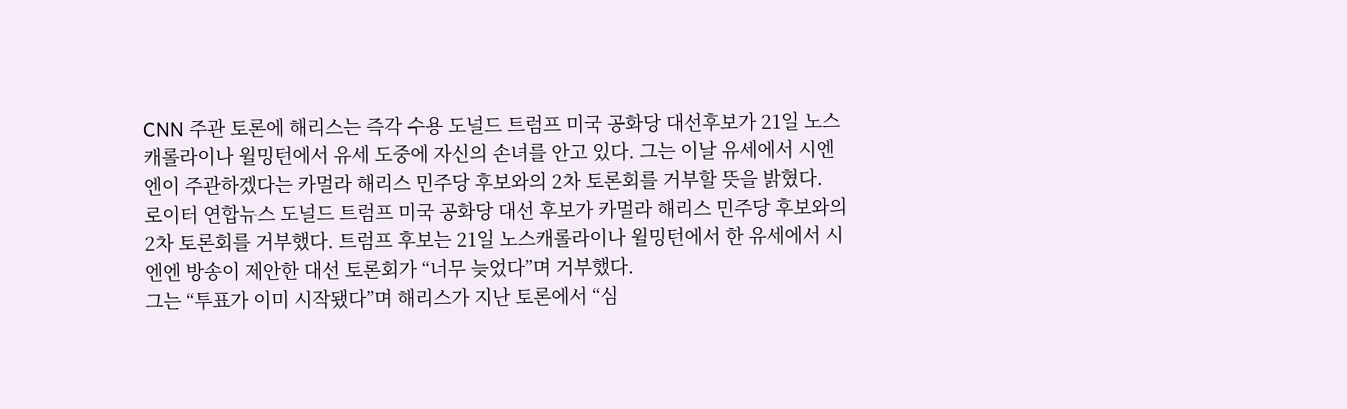CNN 주관 토론에 해리스는 즉각 수용 도널드 트럼프 미국 공화당 대선후보가 21일 노스캐롤라이나 윌밍턴에서 유세 도중에 자신의 손녀를 안고 있다. 그는 이날 유세에서 시엔엔이 주관하겠다는 카멀라 해리스 민주당 후보와의 2차 토론회를 거부할 뜻을 밝혔다.
로이터 연합뉴스 도널드 트럼프 미국 공화당 대선 후보가 카멀라 해리스 민주당 후보와의 2차 토론회를 거부했다. 트럼프 후보는 21일 노스캐롤라이나 윌밍턴에서 한 유세에서 시엔엔 방송이 제안한 대선 토론회가 “너무 늦었다”며 거부했다.
그는 “투표가 이미 시작됐다”며 해리스가 지난 토론에서 “심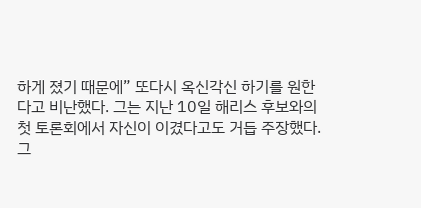하게 졌기 때문에” 또다시 옥신각신 하기를 원한다고 비난했다. 그는 지난 10일 해리스 후보와의 첫 토론회에서 자신이 이겼다고도 거듭 주장했다.
그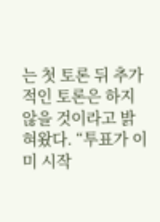는 첫 토론 뒤 추가적인 토론은 하지 않을 것이라고 밝혀왔다. “투표가 이미 시작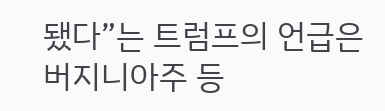됐다”는 트럼프의 언급은 버지니아주 등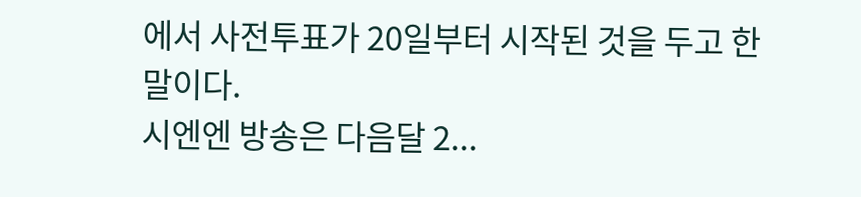에서 사전투표가 20일부터 시작된 것을 두고 한 말이다.
시엔엔 방송은 다음달 2...